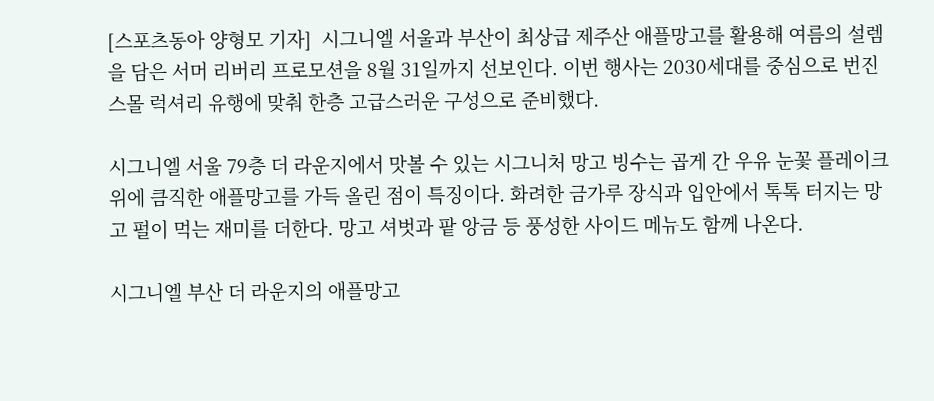[스포츠동아 양형모 기자]  시그니엘 서울과 부산이 최상급 제주산 애플망고를 활용해 여름의 설렘을 담은 서머 리버리 프로모션을 8월 31일까지 선보인다. 이번 행사는 2030세대를 중심으로 번진 스몰 럭셔리 유행에 맞춰 한층 고급스러운 구성으로 준비했다.

시그니엘 서울 79층 더 라운지에서 맛볼 수 있는 시그니처 망고 빙수는 곱게 간 우유 눈꽃 플레이크 위에 큼직한 애플망고를 가득 올린 점이 특징이다. 화려한 금가루 장식과 입안에서 톡톡 터지는 망고 펄이 먹는 재미를 더한다. 망고 셔벗과 팥 앙금 등 풍성한 사이드 메뉴도 함께 나온다.

시그니엘 부산 더 라운지의 애플망고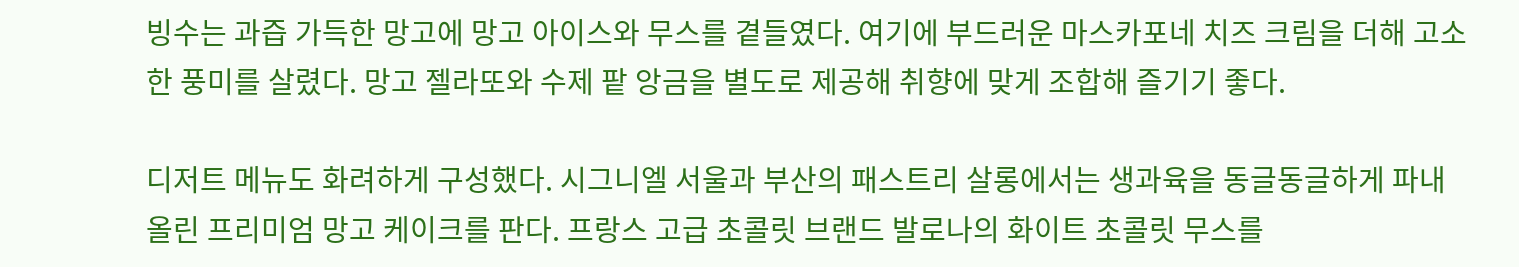빙수는 과즙 가득한 망고에 망고 아이스와 무스를 곁들였다. 여기에 부드러운 마스카포네 치즈 크림을 더해 고소한 풍미를 살렸다. 망고 젤라또와 수제 팥 앙금을 별도로 제공해 취향에 맞게 조합해 즐기기 좋다.

디저트 메뉴도 화려하게 구성했다. 시그니엘 서울과 부산의 패스트리 살롱에서는 생과육을 동글동글하게 파내 올린 프리미엄 망고 케이크를 판다. 프랑스 고급 초콜릿 브랜드 발로나의 화이트 초콜릿 무스를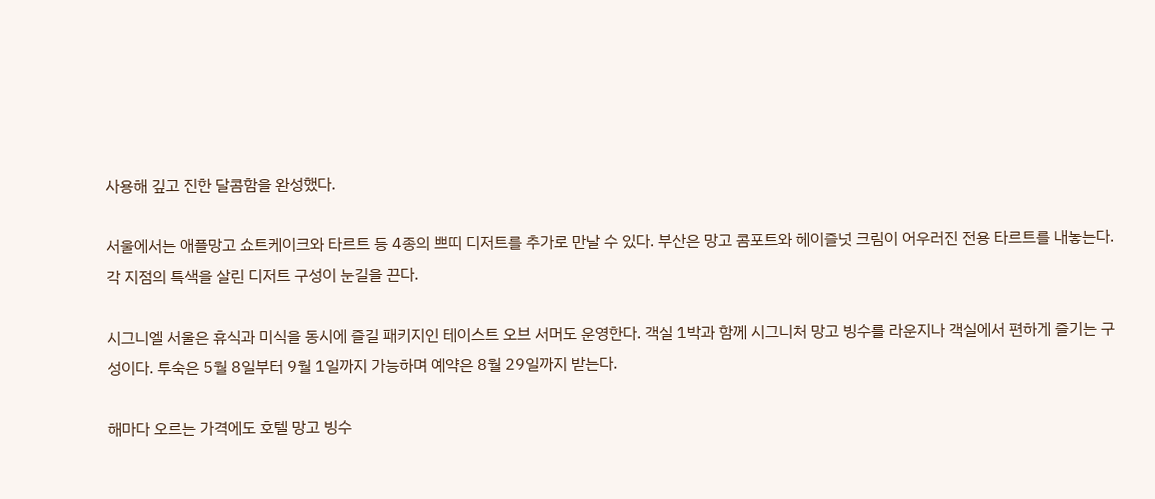사용해 깊고 진한 달콤함을 완성했다.

서울에서는 애플망고 쇼트케이크와 타르트 등 4종의 쁘띠 디저트를 추가로 만날 수 있다. 부산은 망고 콤포트와 헤이즐넛 크림이 어우러진 전용 타르트를 내놓는다. 각 지점의 특색을 살린 디저트 구성이 눈길을 끈다.

시그니엘 서울은 휴식과 미식을 동시에 즐길 패키지인 테이스트 오브 서머도 운영한다. 객실 1박과 함께 시그니처 망고 빙수를 라운지나 객실에서 편하게 즐기는 구성이다. 투숙은 5월 8일부터 9월 1일까지 가능하며 예약은 8월 29일까지 받는다.

해마다 오르는 가격에도 호텔 망고 빙수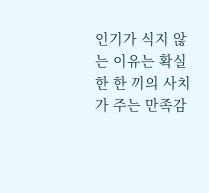인기가 식지 않는 이유는 확실한 한 끼의 사치가 주는 만족감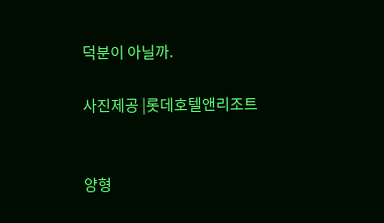덕분이 아닐까.

사진제공 |롯데호텔앤리조트


양형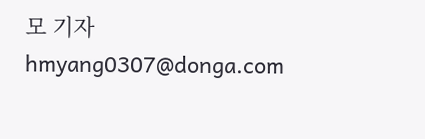모 기자 hmyang0307@donga.com